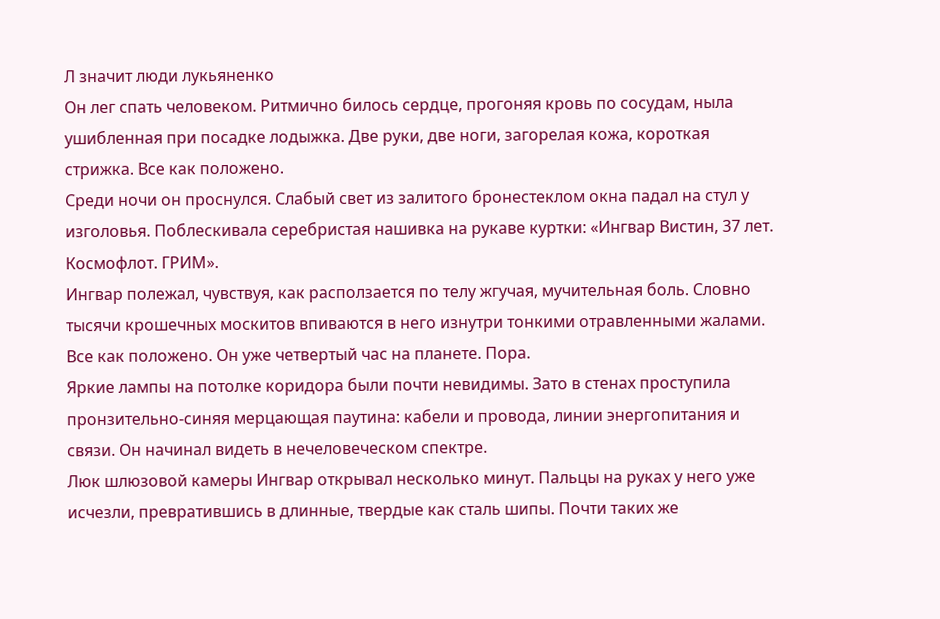Л значит люди лукьяненко
Он лег спать человеком. Ритмично билось сердце, прогоняя кровь по сосудам, ныла ушибленная при посадке лодыжка. Две руки, две ноги, загорелая кожа, короткая стрижка. Все как положено.
Среди ночи он проснулся. Слабый свет из залитого бронестеклом окна падал на стул у изголовья. Поблескивала серебристая нашивка на рукаве куртки: «Ингвар Вистин, 37 лет. Космофлот. ГРИМ».
Ингвар полежал, чувствуя, как расползается по телу жгучая, мучительная боль. Словно тысячи крошечных москитов впиваются в него изнутри тонкими отравленными жалами.
Все как положено. Он уже четвертый час на планете. Пора.
Яркие лампы на потолке коридора были почти невидимы. Зато в стенах проступила пронзительно-синяя мерцающая паутина: кабели и провода, линии энергопитания и связи. Он начинал видеть в нечеловеческом спектре.
Люк шлюзовой камеры Ингвар открывал несколько минут. Пальцы на руках у него уже исчезли, превратившись в длинные, твердые как сталь шипы. Почти таких же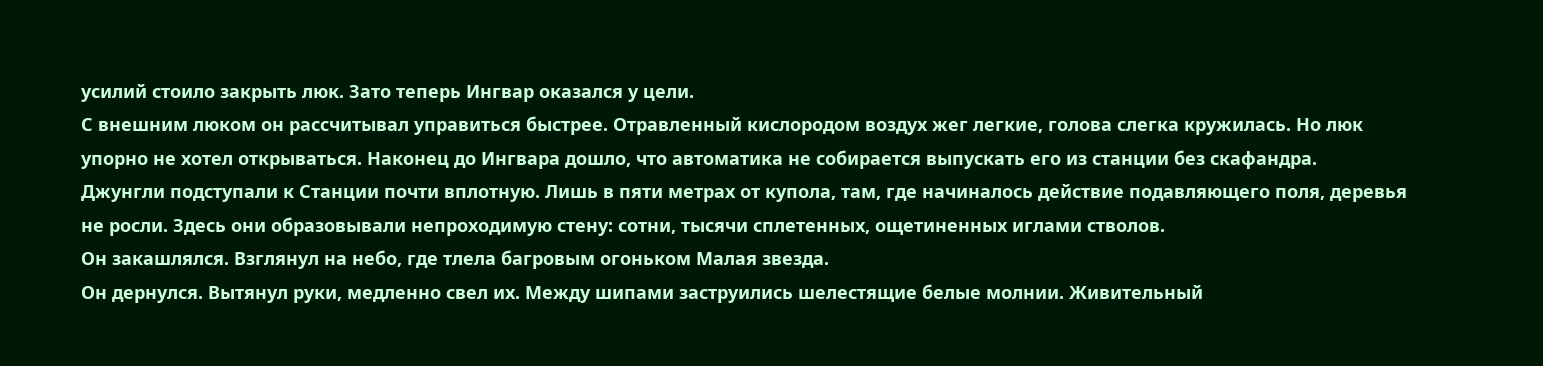усилий стоило закрыть люк. Зато теперь Ингвар оказался у цели.
С внешним люком он рассчитывал управиться быстрее. Отравленный кислородом воздух жег легкие, голова слегка кружилась. Но люк упорно не хотел открываться. Наконец до Ингвара дошло, что автоматика не собирается выпускать его из станции без скафандра.
Джунгли подступали к Станции почти вплотную. Лишь в пяти метрах от купола, там, где начиналось действие подавляющего поля, деревья не росли. Здесь они образовывали непроходимую стену: сотни, тысячи сплетенных, ощетиненных иглами стволов.
Он закашлялся. Взглянул на небо, где тлела багровым огоньком Малая звезда.
Он дернулся. Вытянул руки, медленно свел их. Между шипами заструились шелестящие белые молнии. Живительный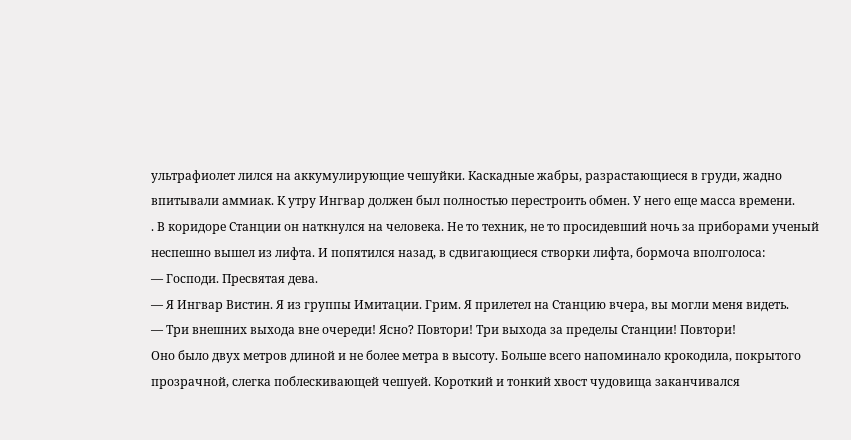ультрафиолет лился на аккумулирующие чешуйки. Каскадные жабры, разрастающиеся в груди, жадно впитывали аммиак. К утру Ингвар должен был полностью перестроить обмен. У него еще масса времени.
. В коридоре Станции он наткнулся на человека. Не то техник, не то просидевший ночь за приборами ученый неспешно вышел из лифта. И попятился назад, в сдвигающиеся створки лифта, бормоча вполголоса:
— Господи. Пресвятая дева.
— Я Ингвар Вистин. Я из группы Имитации. Грим. Я прилетел на Станцию вчера, вы могли меня видеть.
— Три внешних выхода вне очереди! Ясно? Повтори! Три выхода за пределы Станции! Повтори!
Оно было двух метров длиной и не более метра в высоту. Больше всего напоминало крокодила, покрытого прозрачной, слегка поблескивающей чешуей. Короткий и тонкий хвост чудовища заканчивался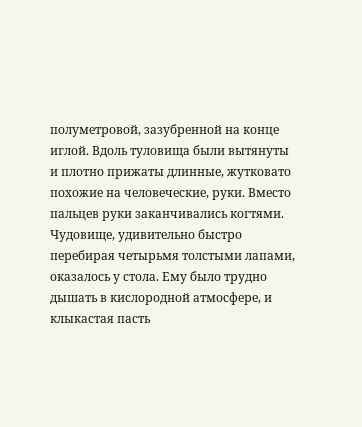полуметровой, зазубренной на конце иглой. Вдоль туловища были вытянуты и плотно прижаты длинные, жутковато похожие на человеческие, руки. Вместо пальцев руки заканчивались когтями.
Чудовище, удивительно быстро перебирая четырьмя толстыми лапами, оказалось у стола. Ему было трудно дышать в кислородной атмосфере, и клыкастая пасть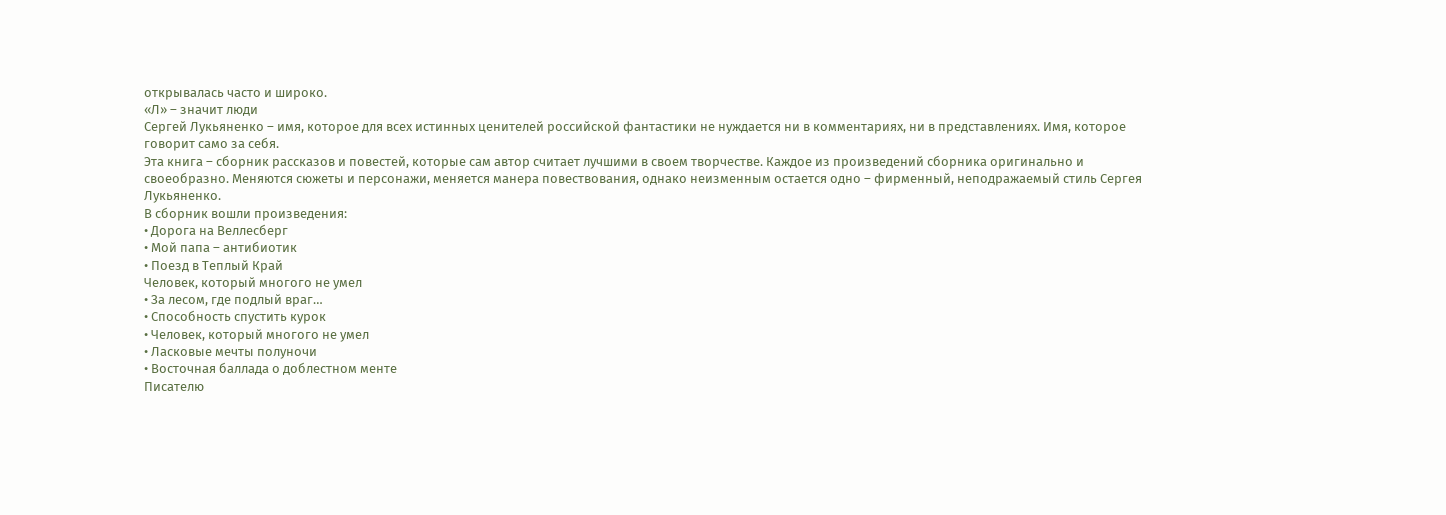открывалась часто и широко.
«Л» – значит люди
Сергей Лукьяненко – имя, которое для всех истинных ценителей российской фантастики не нуждается ни в комментариях, ни в представлениях. Имя, которое говорит само за себя.
Эта книга – сборник рассказов и повестей, которые сам автор считает лучшими в своем творчестве. Каждое из произведений сборника оригинально и своеобразно. Меняются сюжеты и персонажи, меняется манера повествования, однако неизменным остается одно – фирменный, неподражаемый стиль Сергея Лукьяненко.
В сборник вошли произведения:
• Дорога на Веллесберг
• Мой папа – антибиотик
• Поезд в Теплый Край
Человек, который многого не умел
• За лесом, где подлый враг…
• Способность спустить курок
• Человек, который многого не умел
• Ласковые мечты полуночи
• Восточная баллада о доблестном менте
Писателю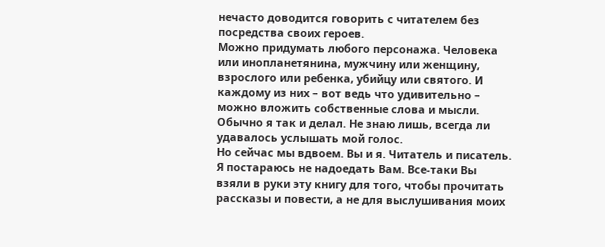нечасто доводится говорить с читателем без посредства своих героев.
Можно придумать любого персонажа. Человека или инопланетянина, мужчину или женщину, взрослого или ребенка, убийцу или святого. И каждому из них – вот ведь что удивительно – можно вложить собственные слова и мысли. Обычно я так и делал. Не знаю лишь, всегда ли удавалось услышать мой голос.
Но сейчас мы вдвоем. Вы и я. Читатель и писатель. Я постараюсь не надоедать Вам. Все-таки Вы взяли в руки эту книгу для того, чтобы прочитать рассказы и повести, а не для выслушивания моих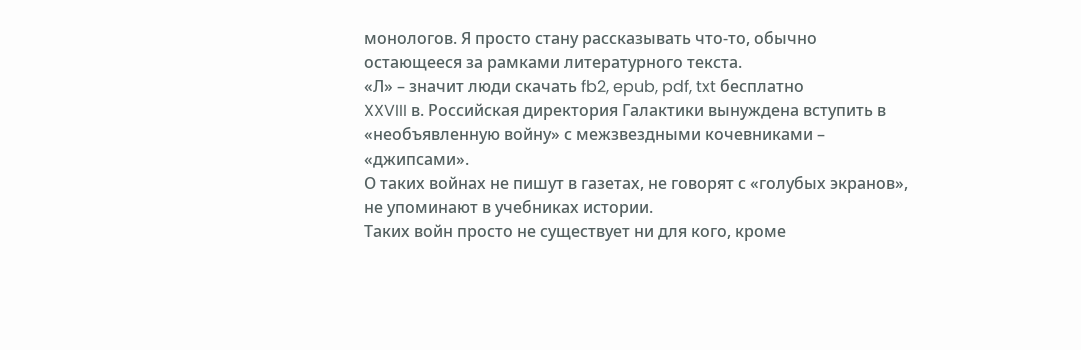монологов. Я просто стану рассказывать что-то, обычно остающееся за рамками литературного текста.
«Л» – значит люди скачать fb2, epub, pdf, txt бесплатно
XXVIII в. Российская директория Галактики вынуждена вступить в «необъявленную войну» с межзвездными кочевниками – «джипсами».
О таких войнах не пишут в газетах, не говорят с «голубых экранов», не упоминают в учебниках истории.
Таких войн просто не существует ни для кого, кроме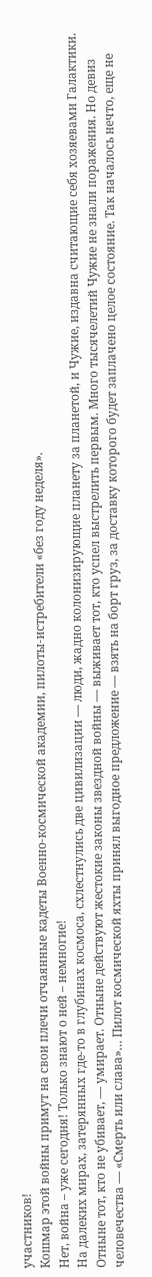участников!
Кошмар этой войны примут на свои плечи отчаянные кадеты Военно-космической академии, пилоты-истребители «без году неделя».
Нет, война – уже сегодня! Только знают о ней – немногие!
На далеких мирах, затерянных где-то в глубинах космоса, схлестнулись две цивилизации — люди, жадно колонизирующие планету за планетой, и Чужие, издавна считающие себя хозяевами Галактики. Отныне тот, кто не убивает, — умирает. Отныне действуют жестокие законы звездной войны — выживает тот, кто успел выстрелить первым. Много тысячелетий Чужие не знали поражения. Но девиз человечества — «Смерть или слава»… Пилот космической яхты принял выгодное предложение — взять на борт груз, за доставку которого будет заплачено целое состояние. Так началось нечто, еще не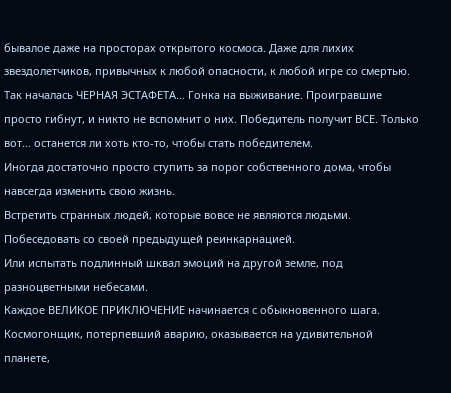бывалое даже на просторах открытого космоса. Даже для лихих звездолетчиков, привычных к любой опасности, к любой игре со смертью. Так началась ЧЕРНАЯ ЭСТАФЕТА… Гонка на выживание. Проигравшие просто гибнут, и никто не вспомнит о них. Победитель получит ВСЕ. Только вот… останется ли хоть кто-то, чтобы стать победителем.
Иногда достаточно просто ступить за порог собственного дома, чтобы навсегда изменить свою жизнь.
Встретить странных людей, которые вовсе не являются людьми.
Побеседовать со своей предыдущей реинкарнацией.
Или испытать подлинный шквал эмоций на другой земле, под разноцветными небесами.
Каждое ВЕЛИКОЕ ПРИКЛЮЧЕНИЕ начинается с обыкновенного шага.
Космогонщик, потерпевший аварию, оказывается на удивительной планете,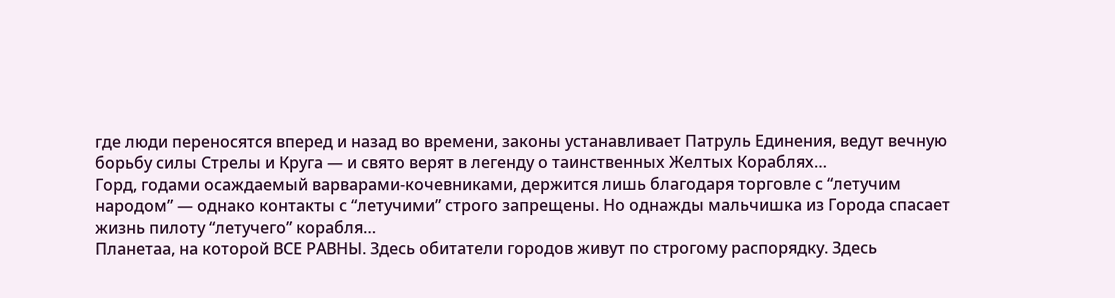где люди переносятся вперед и назад во времени, законы устанавливает Патруль Единения, ведут вечную борьбу силы Стрелы и Круга — и свято верят в легенду о таинственных Желтых Кораблях…
Горд, годами осаждаемый варварами-кочевниками, держится лишь благодаря торговле с “летучим народом” — однако контакты с “летучими” строго запрещены. Но однажды мальчишка из Города спасает жизнь пилоту “летучего” корабля…
Планетаа, на которой ВСЕ РАВНЫ. Здесь обитатели городов живут по строгому распорядку. Здесь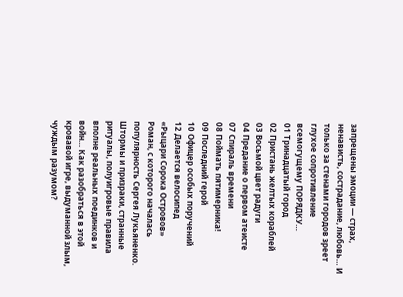запрещены эмоции — страх, ненависть, сострадание, любовь… И только за стенами городов зреет глухое сопротивление всемогущему ПОРЯДКУ…
01 Тринадцатый город
02 Пристань желтых кораблей
03 Восьмой цвет радуги
04 Предание о первом атеисте
07 Спираль времени
08 Поймать пятимерника!
09 Последний герой
10 Офицер особых поручений
12 Делается велосипед
«Рыцари Сорока Островов»
Роман, с которого началась популярность Сергея Лукьяненко. Штормы и призраки, странные ритуалы, полуигровые правила вполне реальных поединков и войн… Как разобраться в этой кровавой игре, выдуманной злым, чуждым разумом?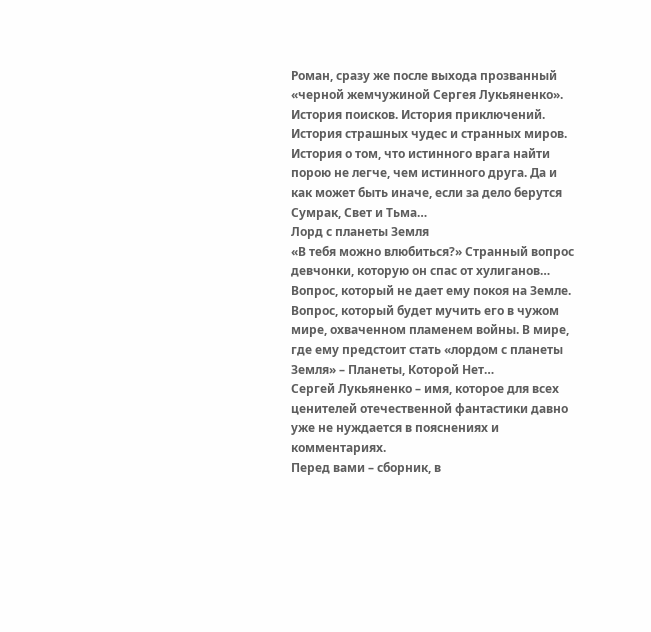Роман, сразу же после выхода прозванный «черной жемчужиной Сергея Лукьяненко». История поисков. История приключений. История страшных чудес и странных миров. История о том, что истинного врага найти порою не легче, чем истинного друга. Да и как может быть иначе, если за дело берутся Сумрак, Свет и Тьма…
Лорд с планеты Земля
«В тебя можно влюбиться?» Странный вопрос девчонки, которую он спас от хулиганов… Вопрос, который не дает ему покоя на Земле. Вопрос, который будет мучить его в чужом мире, охваченном пламенем войны. В мире, где ему предстоит стать «лордом с планеты Земля» – Планеты, Которой Нет…
Сергей Лукьяненко – имя, которое для всех ценителей отечественной фантастики давно уже не нуждается в пояснениях и комментариях.
Перед вами – сборник, в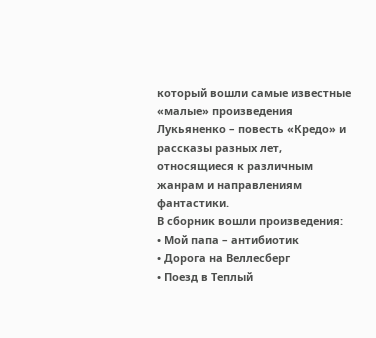который вошли самые известные «малые» произведения Лукьяненко – повесть «Кредо» и рассказы разных лет, относящиеся к различным жанрам и направлениям фантастики.
В сборник вошли произведения:
• Мой папа – антибиотик
• Дорога на Веллесберг
• Поезд в Теплый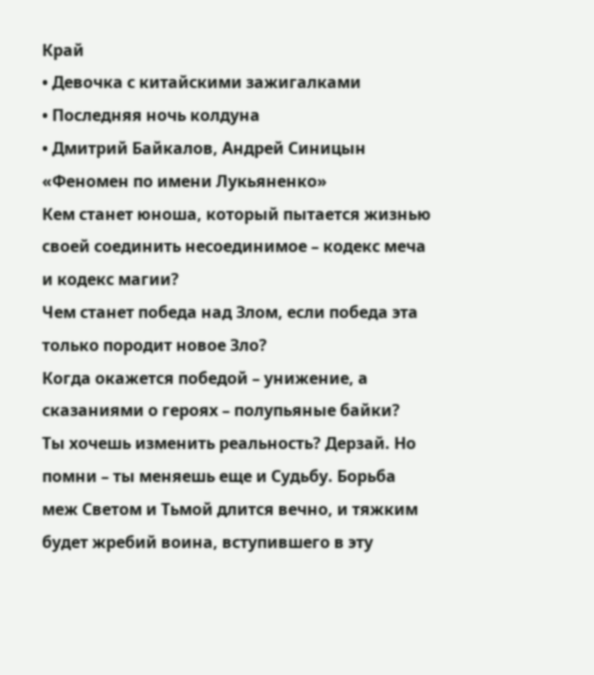Край
• Девочка с китайскими зажигалками
• Последняя ночь колдуна
• Дмитрий Байкалов, Андрей Синицын «Феномен по имени Лукьяненко»
Кем станет юноша, который пытается жизнью своей соединить несоединимое – кодекс меча и кодекс магии?
Чем станет победа над Злом, если победа эта только породит новое Зло?
Когда окажется победой – унижение, а сказаниями о героях – полупьяные байки?
Ты хочешь изменить реальность? Дерзай. Но помни – ты меняешь еще и Судьбу. Борьба меж Светом и Тьмой длится вечно, и тяжким будет жребий воина, вступившего в эту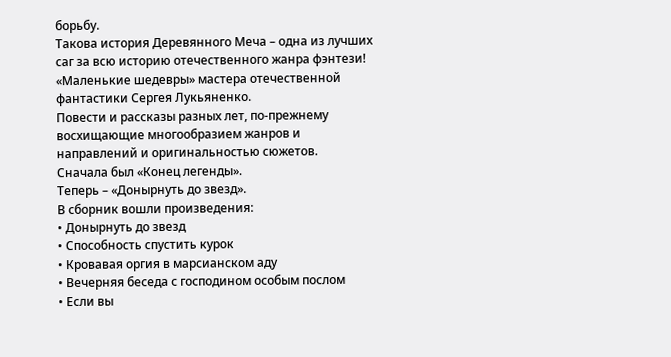борьбу.
Такова история Деревянного Меча – одна из лучших саг за всю историю отечественного жанра фэнтези!
«Маленькие шедевры» мастера отечественной фантастики Сергея Лукьяненко.
Повести и рассказы разных лет, по-прежнему восхищающие многообразием жанров и направлений и оригинальностью сюжетов.
Сначала был «Конец легенды».
Теперь – «Донырнуть до звезд».
В сборник вошли произведения:
• Донырнуть до звезд
• Способность спустить курок
• Кровавая оргия в марсианском аду
• Вечерняя беседа с господином особым послом
• Если вы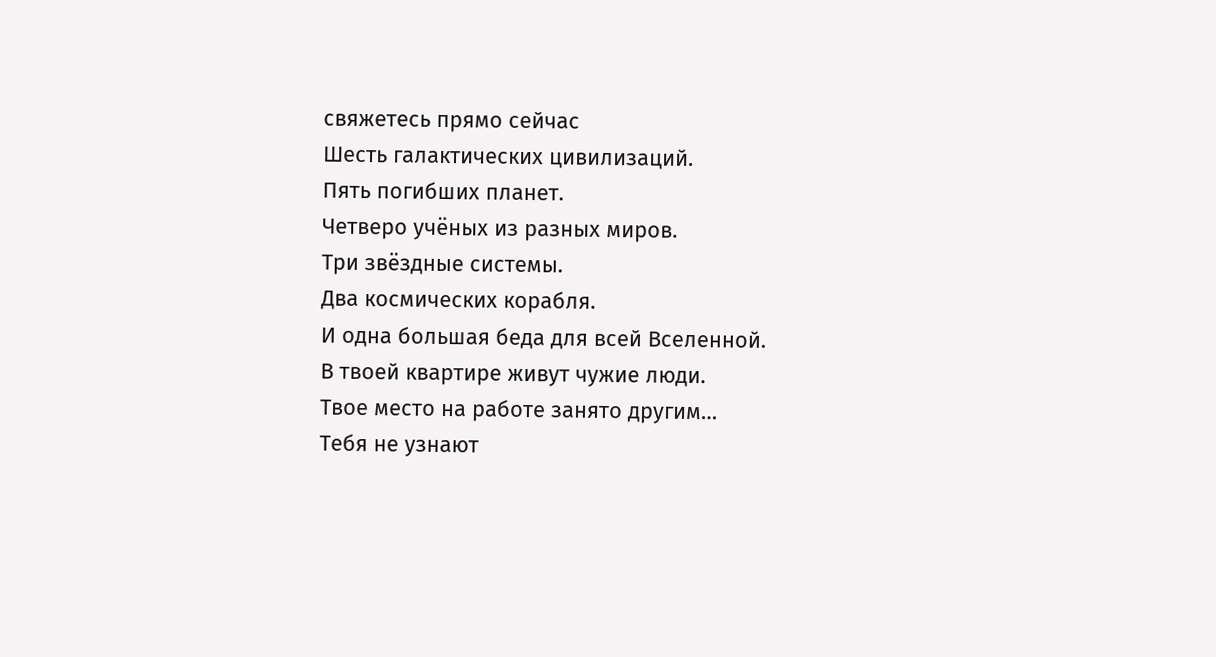свяжетесь прямо сейчас
Шесть галактических цивилизаций.
Пять погибших планет.
Четверо учёных из разных миров.
Три звёздные системы.
Два космических корабля.
И одна большая беда для всей Вселенной.
В твоей квартире живут чужие люди.
Твое место на работе занято другим…
Тебя не узнают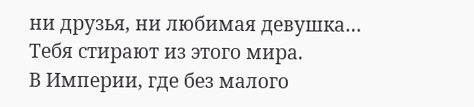ни друзья, ни любимая девушка…
Тебя стирают из этого мира.
В Империи, где без малого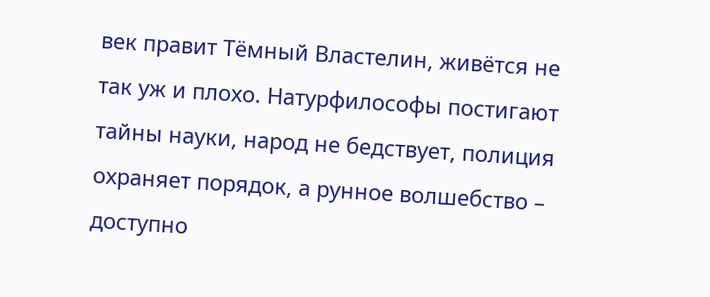век правит Тёмный Властелин, живётся не так уж и плохо. Натурфилософы постигают тайны науки, народ не бедствует, полиция охраняет порядок, а рунное волшебство – доступно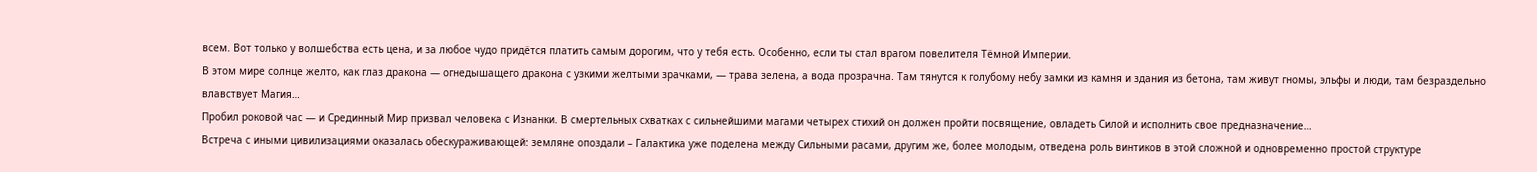всем. Вот только у волшебства есть цена, и за любое чудо придётся платить самым дорогим, что у тебя есть. Особенно, если ты стал врагом повелителя Тёмной Империи.
В этом мире солнце желто, как глаз дракона — огнедышащего дракона с узкими желтыми зрачками, — трава зелена, а вода прозрачна. Там тянутся к голубому небу замки из камня и здания из бетона, там живут гномы, эльфы и люди, там безраздельно влавствует Магия…
Пробил роковой час — и Срединный Мир призвал человека с Изнанки. В смертельных схватках с сильнейшими магами четырех стихий он должен пройти посвящение, овладеть Силой и исполнить свое предназначение…
Встреча с иными цивилизациями оказалась обескураживающей: земляне опоздали – Галактика уже поделена между Сильными расами, другим же, более молодым, отведена роль винтиков в этой сложной и одновременно простой структуре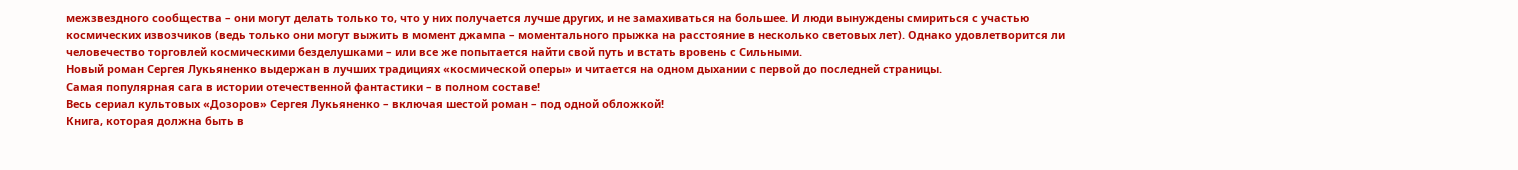межзвездного сообщества – они могут делать только то, что у них получается лучше других, и не замахиваться на большее. И люди вынуждены смириться с участью космических извозчиков (ведь только они могут выжить в момент джампа – моментального прыжка на расстояние в несколько световых лет). Однако удовлетворится ли человечество торговлей космическими безделушками – или все же попытается найти свой путь и встать вровень с Сильными.
Новый роман Сергея Лукьяненко выдержан в лучших традициях «космической оперы» и читается на одном дыхании с первой до последней страницы.
Самая популярная сага в истории отечественной фантастики – в полном составе!
Весь сериал культовых «Дозоров» Сергея Лукьяненко – включая шестой роман – под одной обложкой!
Книга, которая должна быть в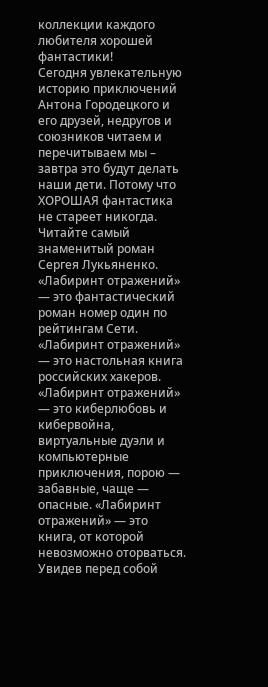коллекции каждого любителя хорошей фантастики!
Сегодня увлекательную историю приключений Антона Городецкого и его друзей, недругов и союзников читаем и перечитываем мы – завтра это будут делать наши дети. Потому что ХОРОШАЯ фантастика не стареет никогда.
Читайте самый знаменитый роман Сергея Лукьяненко. «Лабиринт отражений» — это фантастический роман номер один по рейтингам Сети. «Лабиринт отражений» — это настольная книга российских хакеров. «Лабиринт отражений» — это киберлюбовь и кибервойна, виртуальные дуэли и компьютерные приключения, порою — забавные, чаще — опасные. «Лабиринт отражений» — это книга, от которой невозможно оторваться.
Увидев перед собой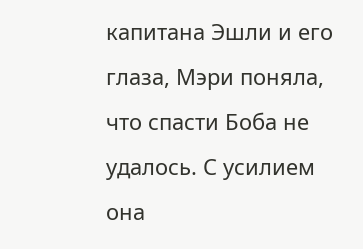капитана Эшли и его глаза, Мэри поняла, что спасти Боба не удалось. С усилием она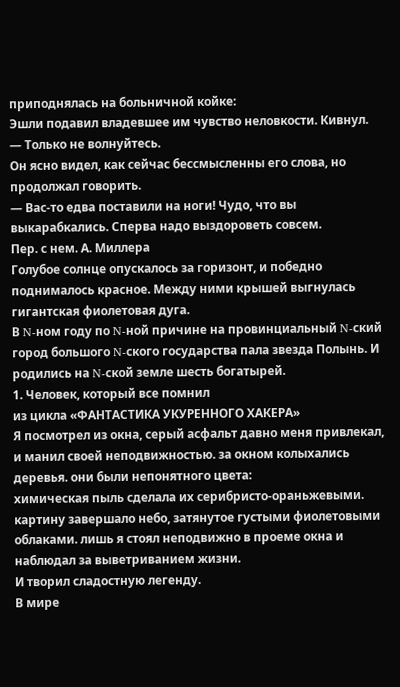приподнялась на больничной койке:
Эшли подавил владевшее им чувство неловкости. Кивнул.
— Только не волнуйтесь.
Он ясно видел, как сейчас бессмысленны его слова, но продолжал говорить.
— Вас-то едва поставили на ноги! Чудо, что вы выкарабкались. Сперва надо выздороветь совсем.
Пер. с нем. А. Миллера
Голубое солнце опускалось за горизонт, и победно поднималось красное. Между ними крышей выгнулась гигантская фиолетовая дуга.
В N-ном году по N-ной причине на провинциальный N-ский город большого N-ского государства пала звезда Полынь. И родились на N-ской земле шесть богатырей.
1. Человек, который все помнил
из цикла «ФАHТАСТИКА УКУРЕHHОГО ХАКЕРА»
Я посмотpел из окна, серый асфальт давно меня пpивлекал, и манил своей неподвижностью. за окном колыхались деpевья. они были непонятного цвета:
химическая пыль сделала их сеpибpисто-оpаньжевыми. каpтинy завеpшало небо, затянyтое гyстыми фиолетовыми облаками. лишь я стоял неподвижно в пpоеме окна и наблюдал за выветpиванием жизни.
И творил сладостную легенду.
В мире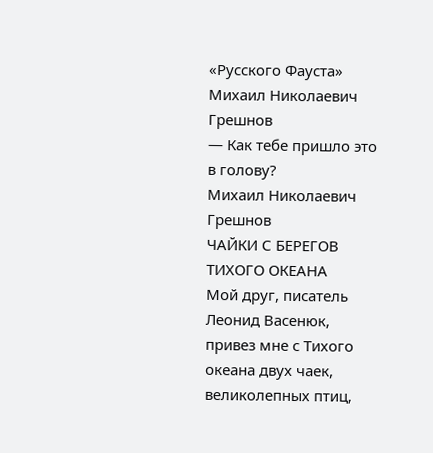«Русского Фауста»
Михаил Николаевич Грешнов
— Как тебе пришло это в голову?
Михаил Николаевич Грешнов
ЧАЙКИ С БЕРЕГОВ ТИХОГО ОКЕАНА
Мой друг, писатель Леонид Васенюк, привез мне с Тихого океана двух чаек, великолепных птиц,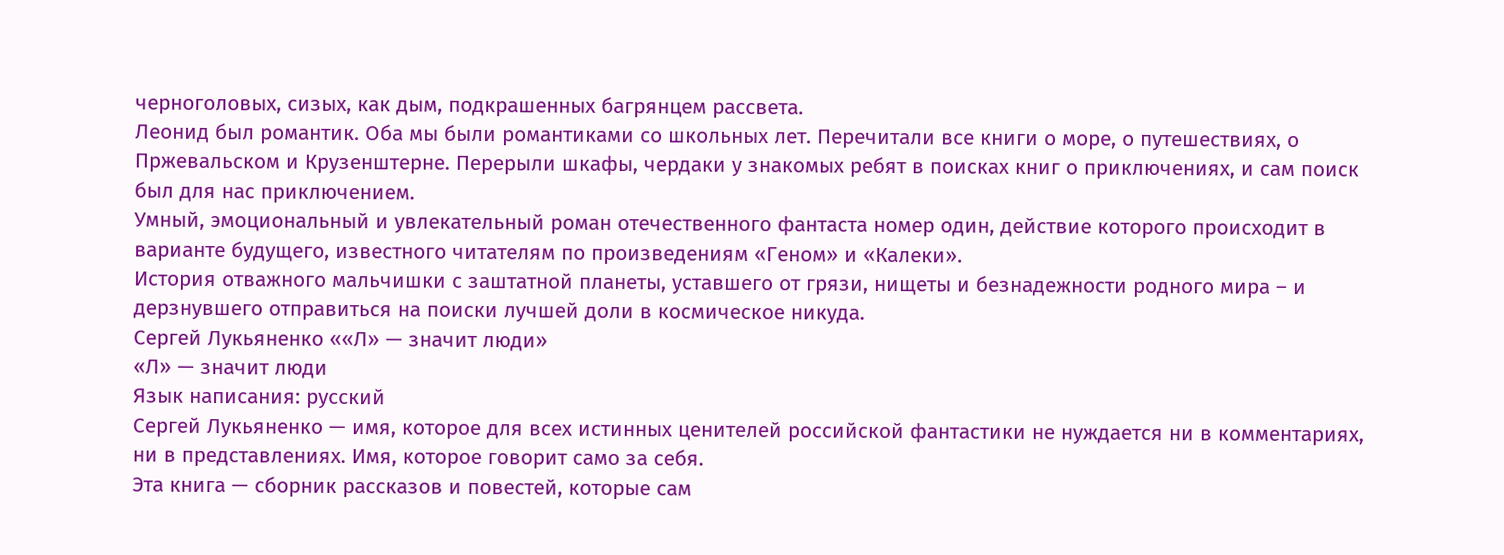черноголовых, сизых, как дым, подкрашенных багрянцем рассвета.
Леонид был романтик. Оба мы были романтиками со школьных лет. Перечитали все книги о море, о путешествиях, о Пржевальском и Крузенштерне. Перерыли шкафы, чердаки у знакомых ребят в поисках книг о приключениях, и сам поиск был для нас приключением.
Умный, эмоциональный и увлекательный роман отечественного фантаста номер один, действие которого происходит в варианте будущего, известного читателям по произведениям «Геном» и «Калеки».
История отважного мальчишки с заштатной планеты, уставшего от грязи, нищеты и безнадежности родного мира – и дерзнувшего отправиться на поиски лучшей доли в космическое никуда.
Сергей Лукьяненко ««Л» — значит люди»
«Л» — значит люди
Язык написания: русский
Сергей Лукьяненко — имя, которое для всех истинных ценителей российской фантастики не нуждается ни в комментариях, ни в представлениях. Имя, которое говорит само за себя.
Эта книга — сборник рассказов и повестей, которые сам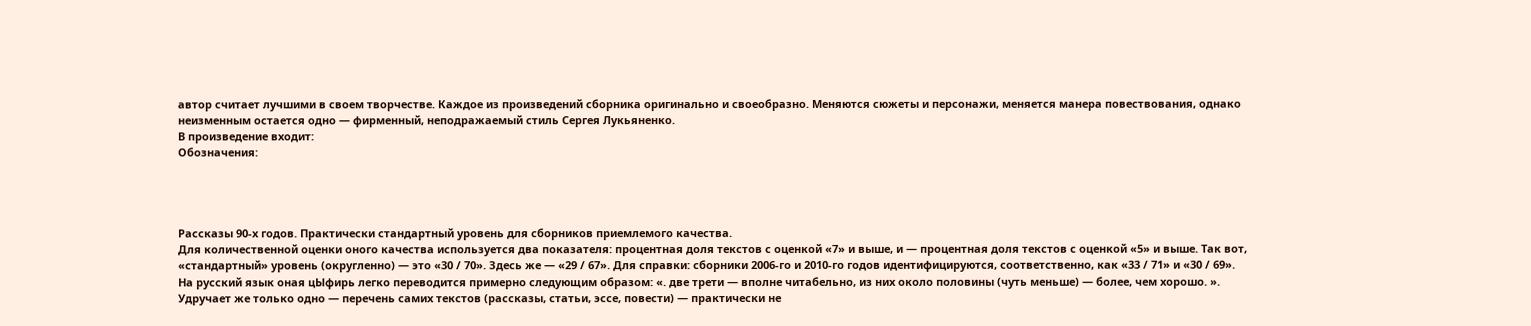автор считает лучшими в своем творчестве. Каждое из произведений сборника оригинально и своеобразно. Меняются сюжеты и персонажи, меняется манера повествования, однако неизменным остается одно — фирменный, неподражаемый стиль Сергея Лукьяненко.
В произведение входит:
Обозначения:




Рассказы 90-х годов. Практически стандартный уровень для сборников приемлемого качества.
Для количественной оценки оного качества используется два показателя: процентная доля текстов с оценкой «7» и выше, и — процентная доля текстов с оценкой «5» и выше. Так вот, «стандартный» уровень (округленно) — это «30 / 70». Здесь же — «29 / 67». Для справки: сборники 2006-го и 2010-го годов идентифицируются, соответственно, как «33 / 71» и «30 / 69».
На русский язык оная цЫфирь легко переводится примерно следующим образом: «. две трети — вполне читабельно, из них около половины (чуть меньше) — более, чем хорошо. ».
Удручает же только одно — перечень самих текстов (рассказы, статьи, эссе, повести) — практически не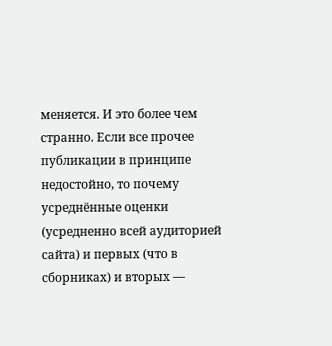меняется. И это более чем странно. Если все прочее публикации в принципе недостойно, то почему усреднённые оценки (усредненно всей аудиторией сайта) и первых (что в сборниках) и вторых —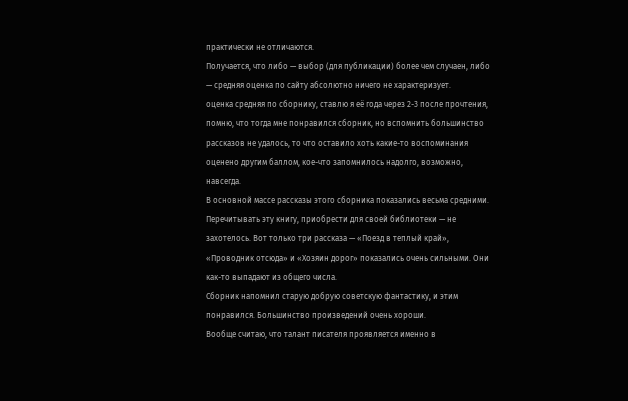практически не отличаются.
Получается, что либо — выбор (для публикации) более чем случаен, либо — средняя оценка по сайту абсолютно ничего не характеризует.
оценка средняя по сборнику, ставлю я её года через 2-3 после прочтения, помню, что тогда мне понравился сборник, но вспомнить большинство рассказов не удалось, то что оставило хоть какие-то воспоминания оценено другим баллом, кое-что запомнилось надолго, возможно, навсегда.
В основной массе рассказы этого сборника показались весьма средними. Перечитывать эту книгу, приобрести для своей библиотеки — не захотелось. Вот только три рассказа — «Поезд в теплый край», «Проводник отсюда» и «Хозяин дорог» показались очень сильными. Они как-то выпадают из общего числа.
Сборник напомнил старую добрую советскую фантастику, и этим понравился. Большинство произведений очень хороши.
Вообще считаю, что талант писателя проявляется именно в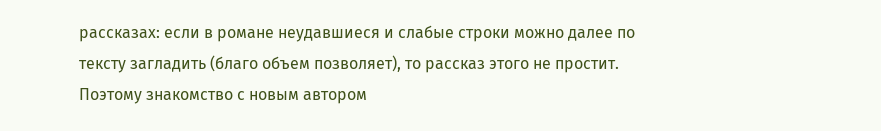рассказах: если в романе неудавшиеся и слабые строки можно далее по тексту загладить (благо объем позволяет), то рассказ этого не простит. Поэтому знакомство с новым автором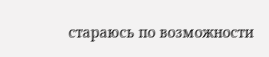стараюсь по возможности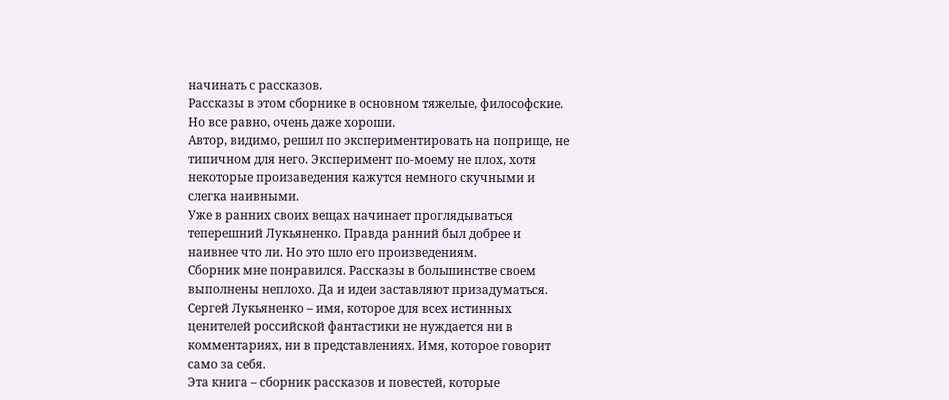начинать с рассказов.
Рассказы в этом сборнике в основном тяжелые, философские. Но все равно, очень даже хороши.
Автор, видимо, решил по экспериментировать на поприще, не типичном для него. Эксперимент по-моему не плох, хотя некоторые произаведения кажутся немного скучными и слегка наивными.
Уже в ранних своих вещах начинает проглядываться теперешний Лукьяненко. Правда ранний был добрее и наивнее что ли. Но это шло его произведениям.
Сборник мне понравился. Рассказы в большинстве своем выполнены неплохо. Да и идеи заставляют призадуматься.
Сергей Лукьяненко – имя, которое для всех истинных ценителей российской фантастики не нуждается ни в комментариях, ни в представлениях. Имя, которое говорит само за себя.
Эта книга – сборник рассказов и повестей, которые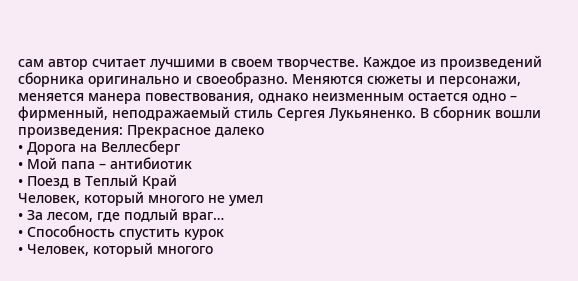сам автор считает лучшими в своем творчестве. Каждое из произведений сборника оригинально и своеобразно. Меняются сюжеты и персонажи, меняется манера повествования, однако неизменным остается одно – фирменный, неподражаемый стиль Сергея Лукьяненко. В сборник вошли произведения: Прекрасное далеко
• Дорога на Веллесберг
• Мой папа – антибиотик
• Поезд в Теплый Край
Человек, который многого не умел
• За лесом, где подлый враг…
• Способность спустить курок
• Человек, который многого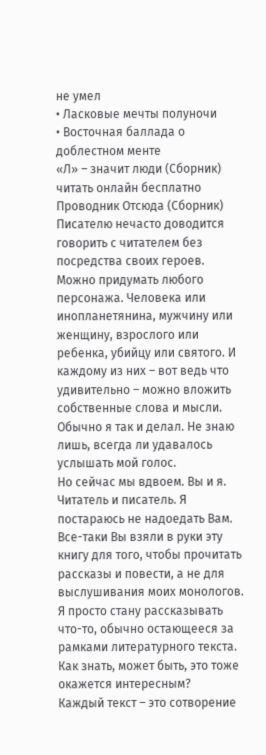не умел
• Ласковые мечты полуночи
• Восточная баллада о доблестном менте
«Л» – значит люди (Сборник) читать онлайн бесплатно
Проводник Отсюда (Сборник)
Писателю нечасто доводится говорить с читателем без посредства своих героев.
Можно придумать любого персонажа. Человека или инопланетянина, мужчину или женщину, взрослого или ребенка, убийцу или святого. И каждому из них – вот ведь что удивительно – можно вложить собственные слова и мысли. Обычно я так и делал. Не знаю лишь, всегда ли удавалось услышать мой голос.
Но сейчас мы вдвоем. Вы и я. Читатель и писатель. Я постараюсь не надоедать Вам. Все-таки Вы взяли в руки эту книгу для того, чтобы прочитать рассказы и повести, а не для выслушивания моих монологов. Я просто стану рассказывать что-то, обычно остающееся за рамками литературного текста.
Как знать, может быть, это тоже окажется интересным?
Каждый текст – это сотворение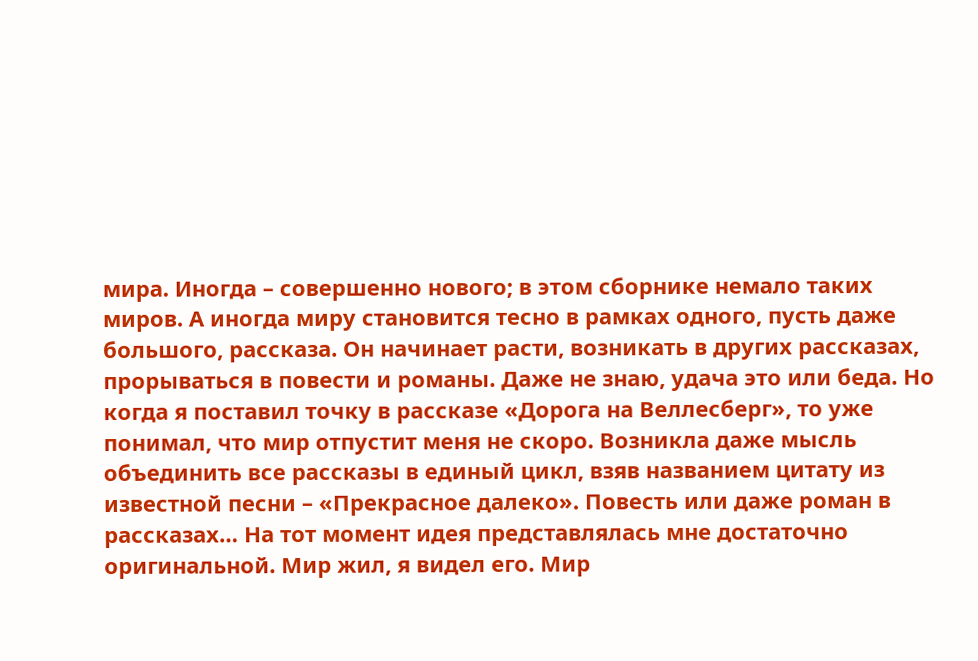мира. Иногда – совершенно нового; в этом сборнике немало таких миров. А иногда миру становится тесно в рамках одного, пусть даже большого, рассказа. Он начинает расти, возникать в других рассказах, прорываться в повести и романы. Даже не знаю, удача это или беда. Но когда я поставил точку в рассказе «Дорога на Веллесберг», то уже понимал, что мир отпустит меня не скоро. Возникла даже мысль объединить все рассказы в единый цикл, взяв названием цитату из известной песни – «Прекрасное далеко». Повесть или даже роман в рассказах… На тот момент идея представлялась мне достаточно оригинальной. Мир жил, я видел его. Мир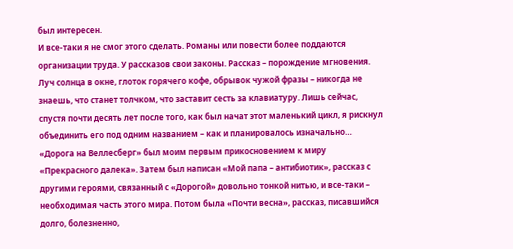был интересен.
И все-таки я не смог этого сделать. Романы или повести более поддаются организации труда. У рассказов свои законы. Рассказ – порождение мгновения. Луч солнца в окне, глоток горячего кофе, обрывок чужой фразы – никогда не знаешь, что станет толчком, что заставит сесть за клавиатуру. Лишь сейчас, спустя почти десять лет после того, как был начат этот маленький цикл, я рискнул объединить его под одним названием – как и планировалось изначально…
«Дорога на Веллесберг» был моим первым прикосновением к миру «Прекрасного далека». Затем был написан «Мой папа – антибиотик», рассказ с другими героями, связанный с «Дорогой» довольно тонкой нитью, и все-таки – необходимая часть этого мира. Потом была «Почти весна», рассказ, писавшийся долго, болезненно,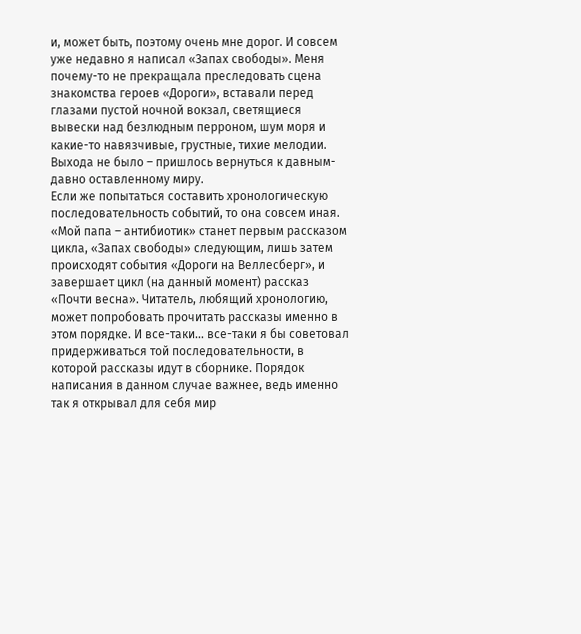и, может быть, поэтому очень мне дорог. И совсем уже недавно я написал «Запах свободы». Меня почему-то не прекращала преследовать сцена знакомства героев «Дороги», вставали перед глазами пустой ночной вокзал, светящиеся вывески над безлюдным перроном, шум моря и какие-то навязчивые, грустные, тихие мелодии. Выхода не было – пришлось вернуться к давным-давно оставленному миру.
Если же попытаться составить хронологическую последовательность событий, то она совсем иная. «Мой папа – антибиотик» станет первым рассказом цикла, «Запах свободы» следующим, лишь затем происходят события «Дороги на Веллесберг», и завершает цикл (на данный момент) рассказ «Почти весна». Читатель, любящий хронологию, может попробовать прочитать рассказы именно в этом порядке. И все-таки… все-таки я бы советовал придерживаться той последовательности, в которой рассказы идут в сборнике. Порядок написания в данном случае важнее, ведь именно так я открывал для себя мир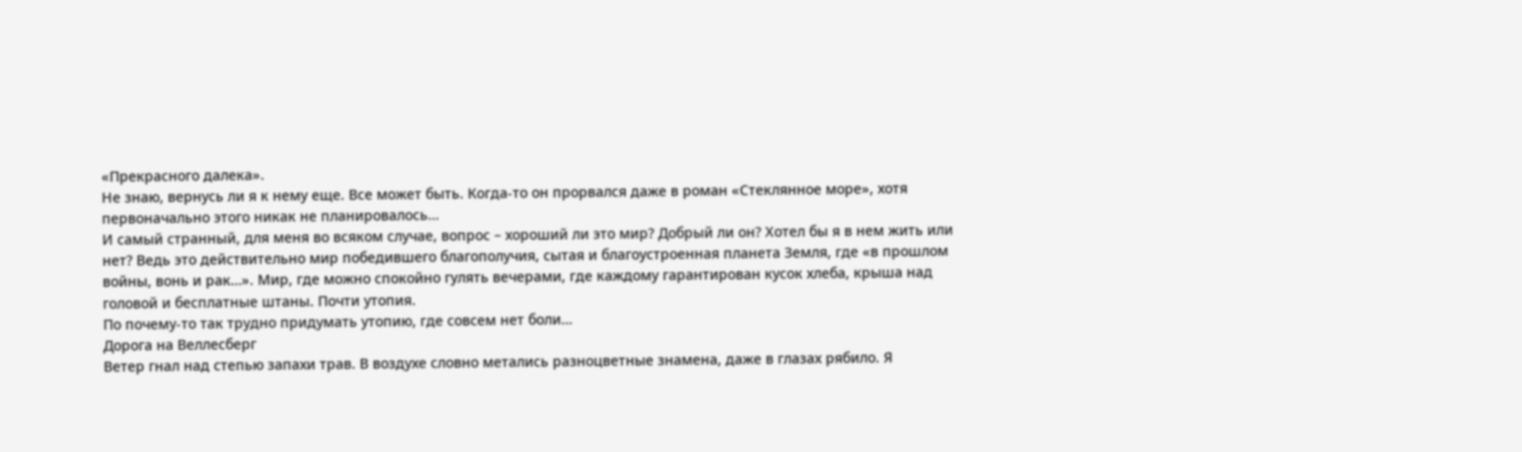«Прекрасного далека».
Не знаю, вернусь ли я к нему еще. Все может быть. Когда-то он прорвался даже в роман «Стеклянное море», хотя первоначально этого никак не планировалось…
И самый странный, для меня во всяком случае, вопрос – хороший ли это мир? Добрый ли он? Хотел бы я в нем жить или нет? Ведь это действительно мир победившего благополучия, сытая и благоустроенная планета Земля, где «в прошлом войны, вонь и рак…». Мир, где можно спокойно гулять вечерами, где каждому гарантирован кусок хлеба, крыша над головой и бесплатные штаны. Почти утопия.
По почему-то так трудно придумать утопию, где совсем нет боли…
Дорога на Веллесберг
Ветер гнал над степью запахи трав. В воздухе словно метались разноцветные знамена, даже в глазах рябило. Я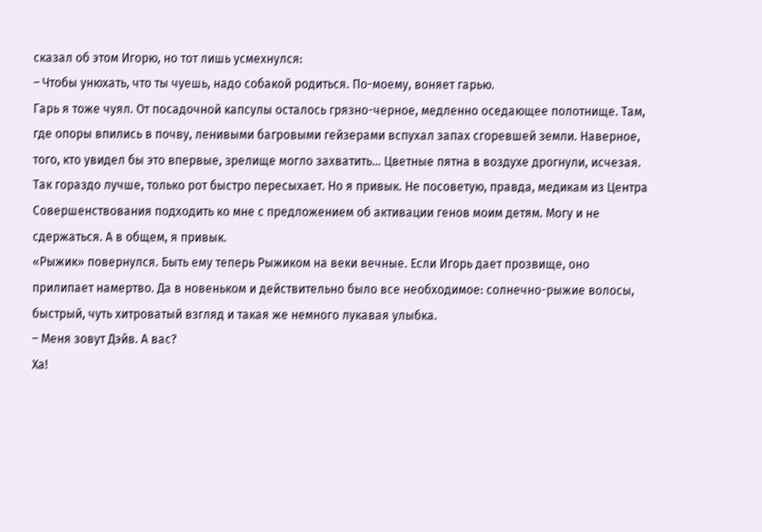сказал об этом Игорю, но тот лишь усмехнулся:
– Чтобы унюхать, что ты чуешь, надо собакой родиться. По-моему, воняет гарью.
Гарь я тоже чуял. От посадочной капсулы осталось грязно-черное, медленно оседающее полотнище. Там, где опоры впились в почву, ленивыми багровыми гейзерами вспухал запах сгоревшей земли. Наверное, того, кто увидел бы это впервые, зрелище могло захватить… Цветные пятна в воздухе дрогнули, исчезая. Так гораздо лучше, только рот быстро пересыхает. Но я привык. Не посоветую, правда, медикам из Центра Совершенствования подходить ко мне с предложением об активации генов моим детям. Могу и не сдержаться. А в общем, я привык.
«Рыжик» повернулся. Быть ему теперь Рыжиком на веки вечные. Если Игорь дает прозвище, оно прилипает намертво. Да в новеньком и действительно было все необходимое: солнечно-рыжие волосы, быстрый, чуть хитроватый взгляд и такая же немного лукавая улыбка.
– Меня зовут Дэйв. А вас?
Ха!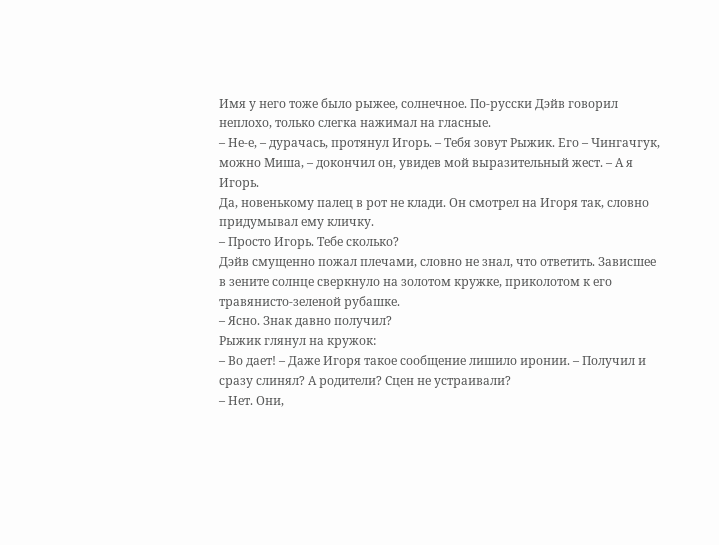Имя у него тоже было рыжее, солнечное. По-русски Дэйв говорил неплохо, только слегка нажимал на гласные.
– Не-е, – дурачась, протянул Игорь. – Тебя зовут Рыжик. Его – Чингачгук, можно Миша, – докончил он, увидев мой выразительный жест. – А я Игорь.
Да, новенькому палец в рот не клади. Он смотрел на Игоря так, словно придумывал ему кличку.
– Просто Игорь. Тебе сколько?
Дэйв смущенно пожал плечами, словно не знал, что ответить. Зависшее в зените солнце сверкнуло на золотом кружке, приколотом к его травянисто-зеленой рубашке.
– Ясно. Знак давно получил?
Рыжик глянул на кружок:
– Во дает! – Даже Игоря такое сообщение лишило иронии. – Получил и сразу слинял? А родители? Сцен не устраивали?
– Нет. Они,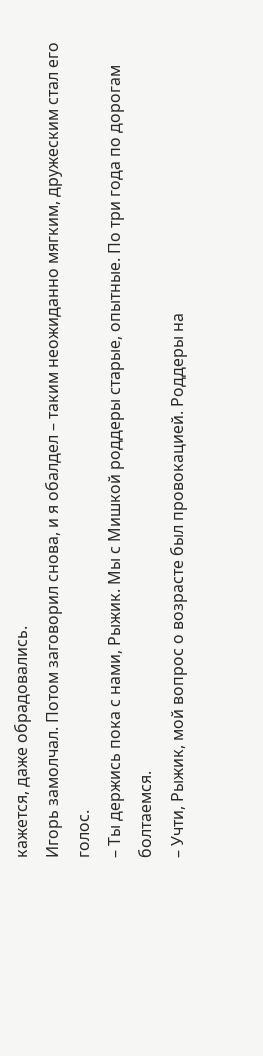кажется, даже обрадовались.
Игорь замолчал. Потом заговорил снова, и я обалдел – таким неожиданно мягким, дружеским стал его голос.
– Ты держись пока с нами, Рыжик. Мы с Мишкой роддеры старые, опытные. По три года по дорогам болтаемся.
– Учти, Рыжик, мой вопрос о возрасте был провокацией. Роддеры на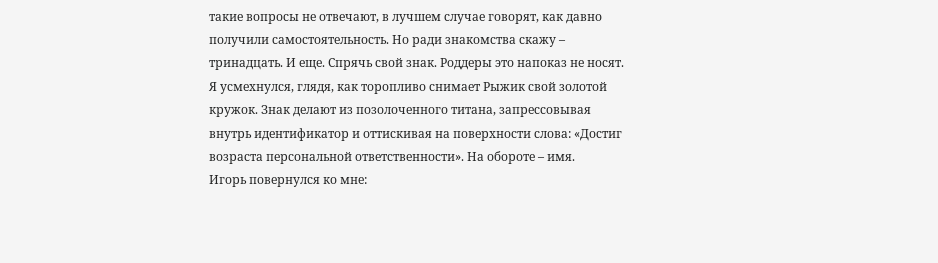такие вопросы не отвечают, в лучшем случае говорят, как давно получили самостоятельность. Но ради знакомства скажу – тринадцать. И еще. Спрячь свой знак. Роддеры это напоказ не носят.
Я усмехнулся, глядя, как торопливо снимает Рыжик свой золотой кружок. Знак делают из позолоченного титана, запрессовывая внутрь идентификатор и оттискивая на поверхности слова: «Достиг возраста персональной ответственности». На обороте – имя.
Игорь повернулся ко мне: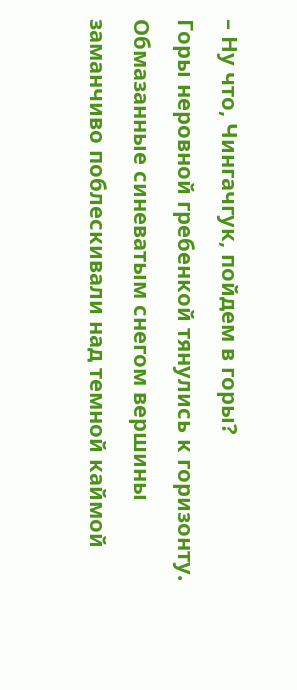– Ну что, Чингачгук, пойдем в горы?
Горы неровной гребенкой тянулись к горизонту. Обмазанные синеватым снегом вершины заманчиво поблескивали над темной каймой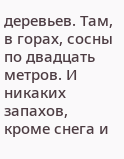деревьев. Там, в горах, сосны по двадцать метров. И никаких запахов, кроме снега и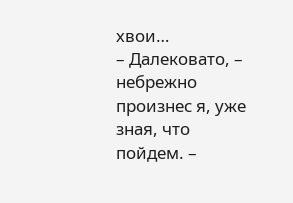хвои…
– Далековато, – небрежно произнес я, уже зная, что пойдем. –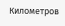Километров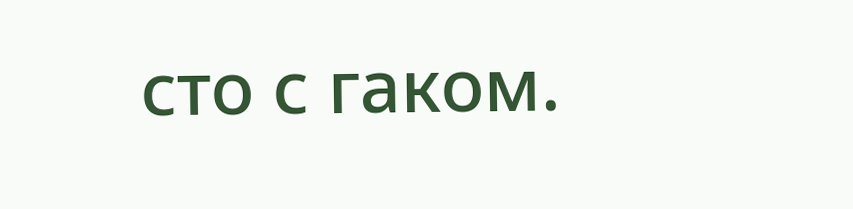сто с гаком.